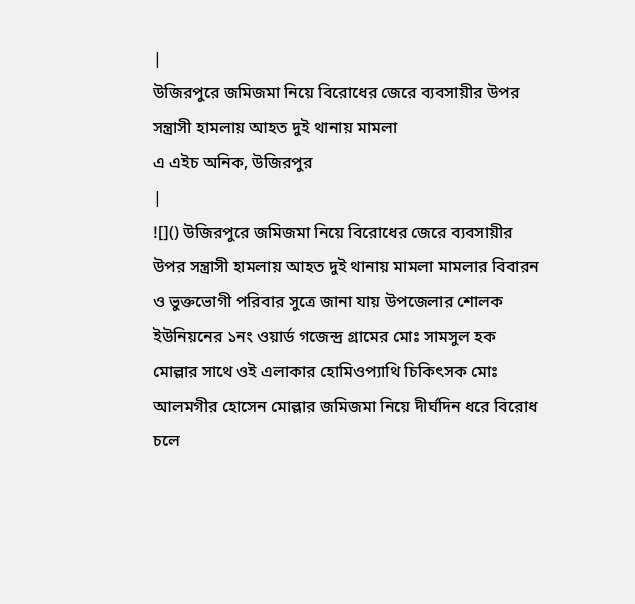|
উজিরপুরে জমিজমা নিয়ে বিরোধের জেরে ব্যবসায়ীর উপর সন্ত্রাসী হামলায় আহত দুই থানায় মামলা
এ এইচ অনিক, উজিরপুর
|
![]() উজিরপুরে জমিজমা নিয়ে বিরোধের জেরে ব্যবসায়ীর উপর সন্ত্রাসী হামলায় আহত দুই থানায় মামলা মামলার বিবারন ও ভুক্তভোগী পরিবার সুত্রে জানা যায় উপজেলার শোলক ইউনিয়নের ১নং ওয়ার্ড গজেন্দ্র গ্রামের মোঃ সামসুল হক মোল্লার সাথে ওই এলাকার হোমিওপ্যাথি চিকিৎসক মোঃ আলমগীর হোসেন মোল্লার জমিজমা নিয়ে দীর্ঘদিন ধরে বিরোধ চলে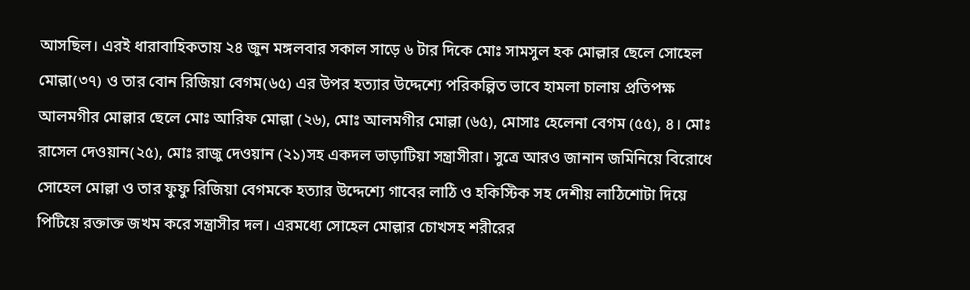আসছিল। এরই ধারাবাহিকতায় ২৪ জুন মঙ্গলবার সকাল সাড়ে ৬ টার দিকে মোঃ সামসুল হক মোল্লার ছেলে সোহেল মোল্লা(৩৭) ও তার বোন রিজিয়া বেগম(৬৫) এর উপর হত্যার উদ্দেশ্যে পরিকল্পিত ভাবে হামলা চালায় প্রতিপক্ষ আলমগীর মোল্লার ছেলে মোঃ আরিফ মোল্লা (২৬), মোঃ আলমগীর মোল্লা (৬৫), মোসাঃ হেলেনা বেগম (৫৫), ৪। মোঃ রাসেল দেওয়ান(২৫), মোঃ রাজু দেওয়ান (২১)সহ একদল ভাড়াটিয়া সন্ত্রাসীরা। সুত্রে আরও জানান জমিনিয়ে বিরোধে সোহেল মোল্লা ও তার ফুফু রিজিয়া বেগমকে হত্যার উদ্দেশ্যে গাবের লাঠি ও হকিস্টিক সহ দেশীয় লাঠিশোটা দিয়ে পিটিয়ে রক্তাক্ত জখম করে সন্ত্রাসীর দল। এরমধ্যে সোহেল মোল্লার চোখসহ শরীরের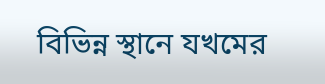বিভিন্ন স্থানে যখমের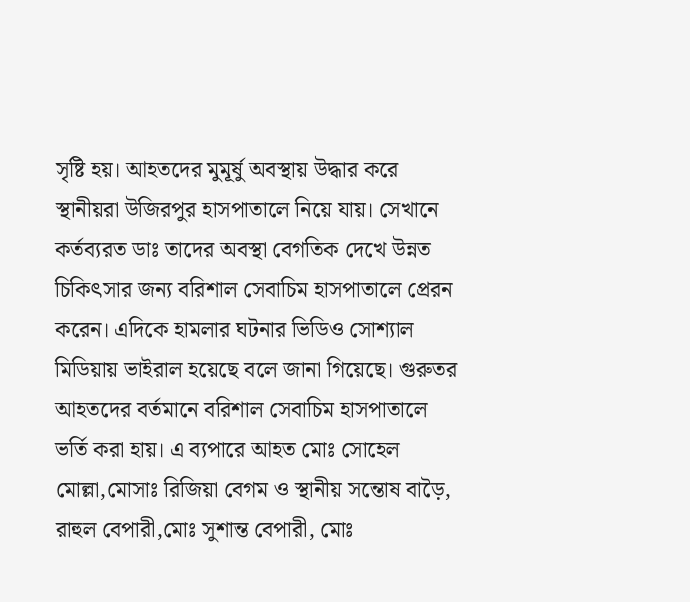সৃষ্টি হয়। আহতদের মুমূর্ষু অবস্থায় উদ্ধার করে স্থানীয়রা উজিরপুর হাসপাতালে নিয়ে যায়। সেখানে কর্তব্যরত ডাঃ তাদের অবস্থা বেগতিক দেখে উন্নত চিকিৎসার জন্য বরিশাল সেবাচিম হাসপাতালে প্রেরন করেন। এদিকে হামলার ঘটনার ভিডিও সোশ্যাল মিডিয়ায় ভাইরাল হয়েছে বলে জানা গিয়েছে। গুরুতর আহতদের বর্তমানে বরিশাল সেবাচিম হাসপাতালে ভর্তি করা হায়। এ ব্যপারে আহত মোঃ সোহেল মোল্লা,মোসাঃ রিজিয়া বেগম ও স্থানীয় সন্তোষ বাড়ৈ, রাহুল বেপারী,মোঃ সুশান্ত বেপারী, মোঃ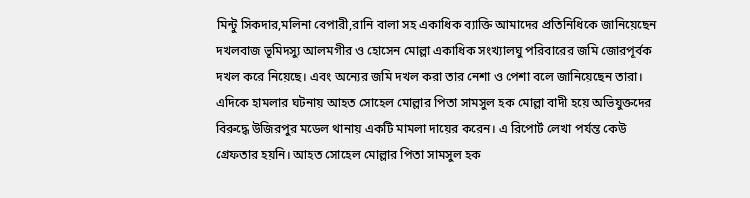মিন্টু সিকদার,মলিনা বেপারী,রানি বালা সহ একাধিক ব্যাক্তি আমাদের প্রতিনিধিকে জানিয়েছেন দখলবাজ ভূমিদস্যু আলমগীর ও হোসেন মোল্লা একাধিক সংখ্যালঘু পরিবারের জমি জোরপূর্বক দখল করে নিয়েছে। এবং অন্যের জমি দখল করা তার নেশা ও পেশা বলে জানিয়েছেন তারা। এদিকে হামলার ঘটনায় আহত সোহেল মোল্লার পিতা সামসুল হক মোল্লা বাদী হয়ে অভিযুক্তদের বিরুদ্ধে উজিরপুর মডেল থানায় একটি মামলা দায়ের করেন। এ রিপোর্ট লেখা পর্যন্ত কেউ গ্রেফতার হয়নি। আহত সোহেল মোল্লার পিতা সামসুল হক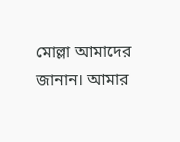মোল্লা আমাদের জানান। আমার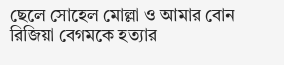ছেলে সোহেল মোল্লা ও আমার বোন রিজিয়া বেগমকে হত্যার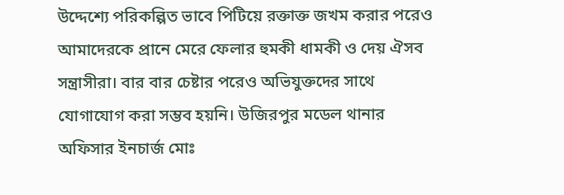উদ্দেশ্যে পরিকল্পিত ভাবে পিটিয়ে রক্তাক্ত জখম করার পরেও আমাদেরকে প্রানে মেরে ফেলার হুমকী ধামকী ও দেয় ঐসব সন্ত্রাসীরা। বার বার চেষ্টার পরেও অভিযুক্তদের সাথে যোগাযোগ করা সম্ভব হয়নি। উজিরপুর মডেল থানার অফিসার ইনচার্জ মোঃ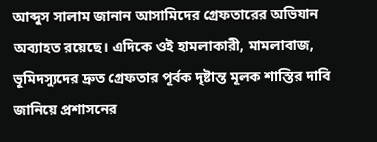আব্দুস সালাম জানান আসামিদের গ্রেফতারের অভিযান অব্যাহত রয়েছে। এদিকে ওই হামলাকারী, মামলাবাজ, ভূমিদস্যুদের দ্রুত গ্রেফতার পূর্বক দৃষ্টান্ত মূলক শাস্তির দাবি জানিয়ে প্রশাসনের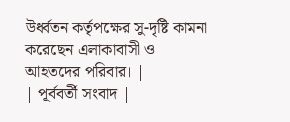উর্ধ্বতন কর্তৃপক্ষের সু-দৃষ্টি কামনা করেছেন এলাকাবাসী ও আহতদের পরিবার। |
| পূর্ববর্তী সংবাদ |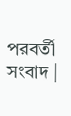পরবর্তী সংবাদ |